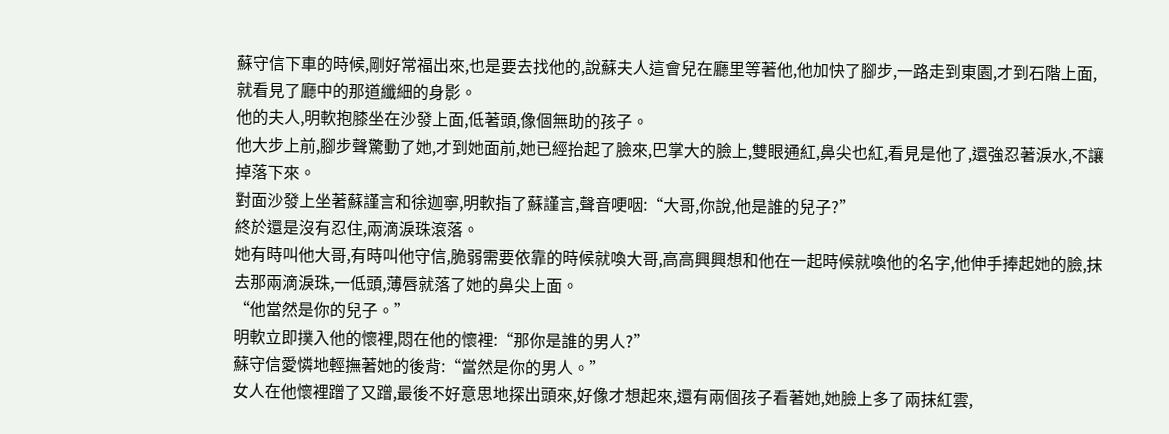蘇守信下車的時候,剛好常福出來,也是要去找他的,說蘇夫人這會兒在廳里等著他,他加快了腳步,一路走到東園,才到石階上面,就看見了廳中的那道纖細的身影。
他的夫人,明軟抱膝坐在沙發上面,低著頭,像個無助的孩子。
他大步上前,腳步聲驚動了她,才到她面前,她已經抬起了臉來,巴掌大的臉上,雙眼通紅,鼻尖也紅,看見是他了,還強忍著淚水,不讓掉落下來。
對面沙發上坐著蘇謹言和徐迦寧,明軟指了蘇謹言,聲音哽咽:“大哥,你說,他是誰的兒子?”
終於還是沒有忍住,兩滴淚珠滾落。
她有時叫他大哥,有時叫他守信,脆弱需要依靠的時候就喚大哥,高高興興想和他在一起時候就喚他的名字,他伸手捧起她的臉,抹去那兩滴淚珠,一低頭,薄唇就落了她的鼻尖上面。
“他當然是你的兒子。”
明軟立即撲入他的懷裡,悶在他的懷裡:“那你是誰的男人?”
蘇守信愛憐地輕撫著她的後背:“當然是你的男人。”
女人在他懷裡蹭了又蹭,最後不好意思地探出頭來,好像才想起來,還有兩個孩子看著她,她臉上多了兩抹紅雲,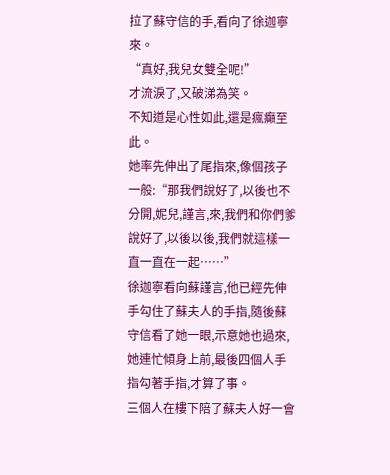拉了蘇守信的手,看向了徐迦寧來。
“真好,我兒女雙全呢!”
才流淚了,又破涕為笑。
不知道是心性如此,還是瘋癲至此。
她率先伸出了尾指來,像個孩子一般:“那我們說好了,以後也不分開,妮兒,謹言,來,我們和你們爹說好了,以後以後,我們就這樣一直一直在一起……”
徐迦寧看向蘇謹言,他已經先伸手勾住了蘇夫人的手指,隨後蘇守信看了她一眼,示意她也過來,她連忙傾身上前,最後四個人手指勾著手指,才算了事。
三個人在樓下陪了蘇夫人好一會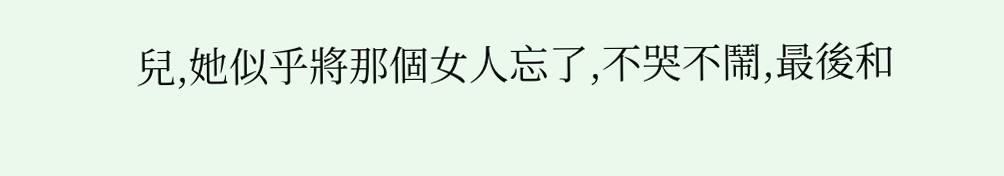兒,她似乎將那個女人忘了,不哭不鬧,最後和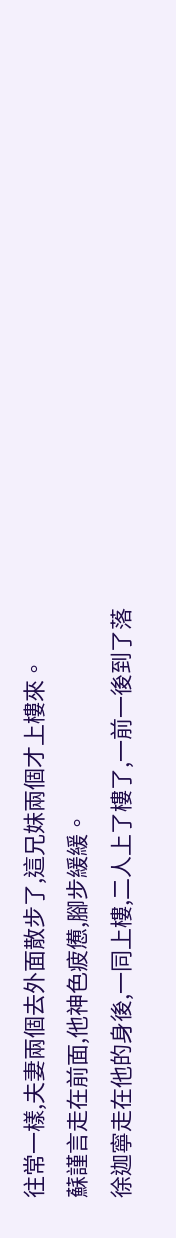往常一樣,夫妻兩個去外面散步了,這兄妹兩個才上樓來。
蘇謹言走在前面,他神色疲憊,腳步緩緩。
徐迦寧走在他的身後,一同上樓,二人上了樓了,一前一後到了落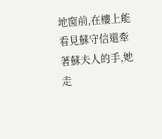地窗前,在樓上能看見蘇守信還牽著蘇夫人的手,她走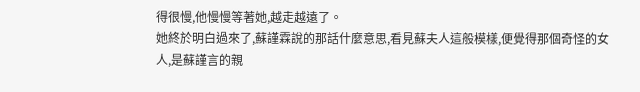得很慢,他慢慢等著她,越走越遠了。
她終於明白過來了,蘇謹霖說的那話什麼意思,看見蘇夫人這般模樣,便覺得那個奇怪的女人,是蘇謹言的親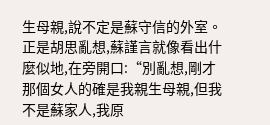生母親,說不定是蘇守信的外室。
正是胡思亂想,蘇謹言就像看出什麼似地,在旁開口:“別亂想,剛才那個女人的確是我親生母親,但我不是蘇家人,我原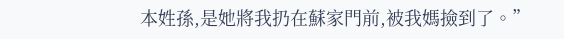本姓孫,是她將我扔在蘇家門前,被我媽撿到了。”